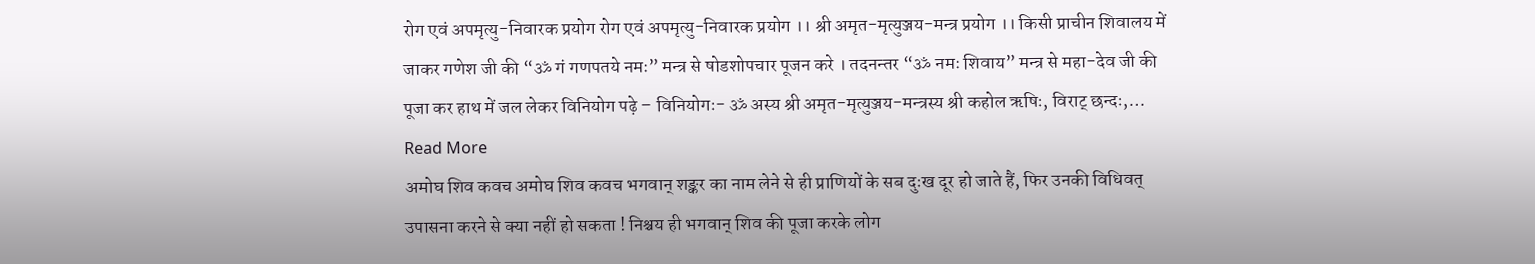रोग एवं अपमृत्यु-निवारक प्रयोग रोग एवं अपमृत्यु-निवारक प्रयोग ।। श्री अमृत-मृत्युञ्जय-मन्त्र प्रयोग ।। किसी प्राचीन शिवालय में जाकर गणेश जी की “ॐ गं गणपतये नमः” मन्त्र से षोडशोपचार पूजन करे । तदनन्तर “ॐ नमः शिवाय” मन्त्र से महा-देव जी की पूजा कर हाथ में जल लेकर विनियोग पढ़े – विनियोगः- ॐ अस्य श्री अमृत-मृत्युञ्जय-मन्त्रस्य श्री कहोल ऋषिः, विराट् छन्दः,… Read More
अमोघ शिव कवच अमोघ शिव कवच भगवान् शङ्कर का नाम लेने से ही प्राणियों के सब दुःख दूर हो जाते हैं, फिर उनकी विधिवत् उपासना करने से क्या नहीं हो सकता ! निश्चय ही भगवान् शिव की पूजा करके लोग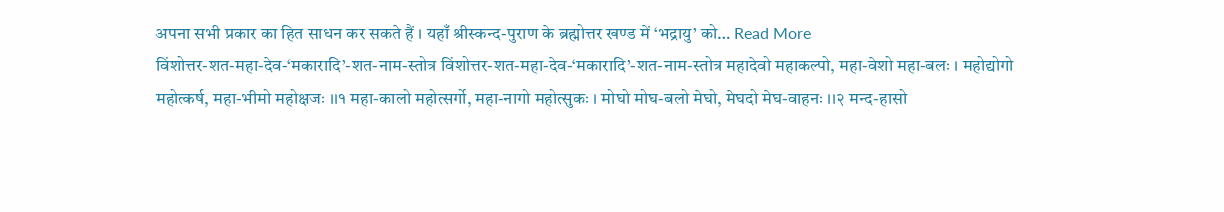अपना सभी प्रकार का हित साधन कर सकते हैं । यहाँ श्रीस्कन्द-पुराण के ब्रह्मोत्तर खण्ड में ‘भद्रायु’ को… Read More
विंशोत्तर-शत-महा-देव-‘मकारादि’-शत-नाम-स्तोत्र विंशोत्तर-शत-महा-देव-‘मकारादि’-शत-नाम-स्तोत्र महादेवो महाकल्पो, महा-वेशो महा-बलः । महोद्योगो महोत्कर्ष, महा-भीमो महोक्षजः ।।१ महा-कालो महोत्सर्गो, महा-नागो महोत्सुकः । मोघो मोघ-बलो मेघो, मेघदो मेघ-वाहनः ।।२ मन्द-हासो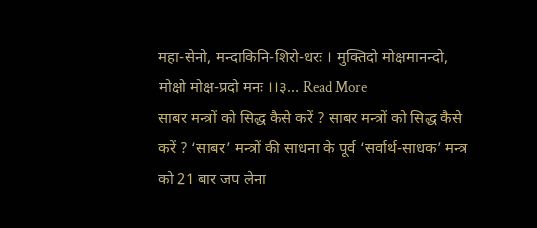महा-सेनो, मन्दाकिनि-शिरो-धरः । मुक्तिदो मोक्षमानन्दो, मोक्षो मोक्ष-प्रदो मनः ।।३… Read More
साबर मन्त्रों को सिद्ध कैसे करें ? साबर मन्त्रों को सिद्ध कैसे करें ? ‘साबर’ मन्त्रों की साधना के पूर्व ‘सर्वार्थ-साधक’ मन्त्र को 21 बार जप लेना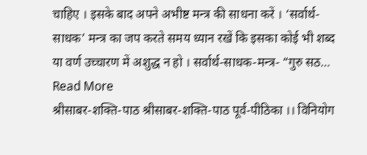चाहिए । इसके बाद अपने अभीष्ट मन्त्र की साधना करें । ‘सर्वार्थ-साधक’ मन्त्र का जप करते समय ध्यान रखें कि इसका कोई भी शब्द या वर्ण उच्चारण में अशुद्ध न हो । सर्वार्थ-साधक-मन्त्र- “गुरु सठ… Read More
श्रीसाबर-शक्ति-पाठ श्रीसाबर-शक्ति-पाठ पूर्व-पीठिका ।। विनियोग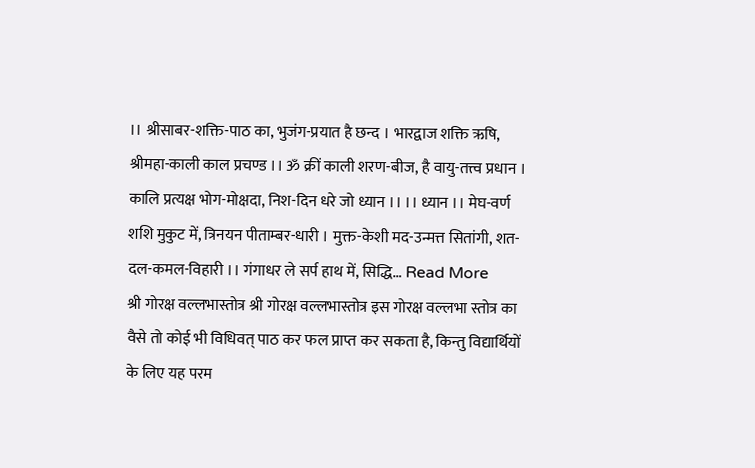।। श्रीसाबर-शक्ति-पाठ का, भुजंग-प्रयात है छन्द । भारद्वाज शक्ति ऋषि, श्रीमहा-काली काल प्रचण्ड ।। ॐ क्रीं काली शरण-बीज, है वायु-तत्त्व प्रधान । कालि प्रत्यक्ष भोग-मोक्षदा, निश-दिन धरे जो ध्यान ।। ।। ध्यान ।। मेघ-वर्ण शशि मुकुट में, त्रिनयन पीताम्बर-धारी । मुक्त-केशी मद-उन्मत्त सितांगी, शत-दल-कमल-विहारी ।। गंगाधर ले सर्प हाथ में, सिद्धि… Read More
श्री गोरक्ष वल्लभास्तोत्र श्री गोरक्ष वल्लभास्तोत्र इस गोरक्ष वल्लभा स्तोत्र का वैसे तो कोई भी विधिवत् पाठ कर फल प्राप्त कर सकता है, किन्तु विद्यार्थियों के लिए यह परम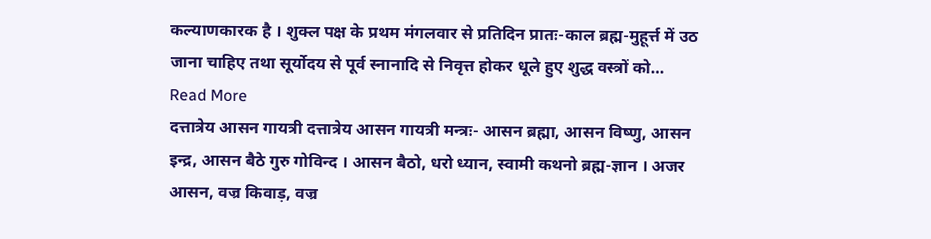कल्याणकारक है । शुक्ल पक्ष के प्रथम मंगलवार से प्रतिदिन प्रातः-काल ब्रह्म-मुहूर्त्त में उठ जाना चाहिए तथा सूर्योदय से पूर्व स्नानादि से निवृत्त होकर धूले हुए शुद्ध वस्त्रों को… Read More
दत्तात्रेय आसन गायत्री दत्तात्रेय आसन गायत्री मन्त्रः- आसन ब्रह्मा, आसन विष्णु, आसन इन्द्र, आसन बैठे गुरु गोविन्द । आसन बैठो, धरो ध्यान, स्वामी कथनो ब्रह्म-ज्ञान । अजर आसन, वज्र किवाड़, वज्र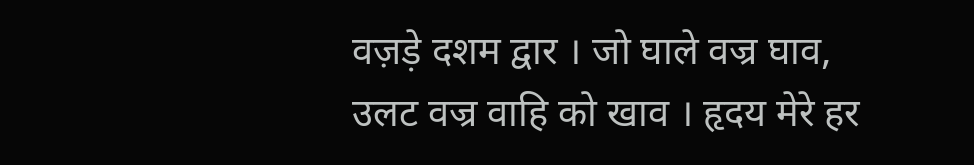वज़ड़े दशम द्वार । जो घाले वज्र घाव, उलट वज्र वाहि को खाव । हृदय मेरे हर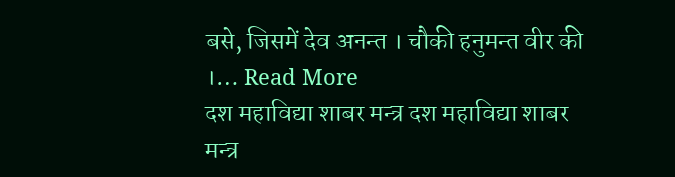बसे, जिसमें देव अनन्त । चौकी हनुमन्त वीर की ।… Read More
दश महाविद्या शाबर मन्त्र दश महाविद्या शाबर मन्त्र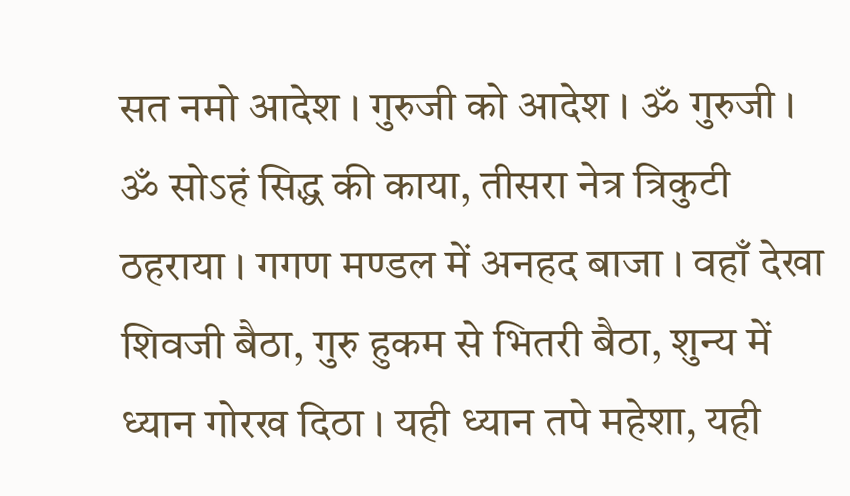सत नमो आदेश । गुरुजी को आदेश । ॐ गुरुजी । ॐ सोऽहं सिद्ध की काया, तीसरा नेत्र त्रिकुटी ठहराया । गगण मण्डल में अनहद बाजा । वहाँ देखा शिवजी बैठा, गुरु हुकम से भितरी बैठा, शुन्य में ध्यान गोरख दिठा । यही ध्यान तपे महेशा, यही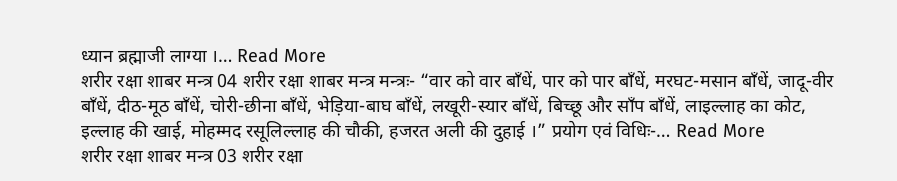ध्यान ब्रह्माजी लाग्या ।… Read More
शरीर रक्षा शाबर मन्त्र 04 शरीर रक्षा शाबर मन्त्र मन्त्रः- “वार को वार बाँधें, पार को पार बाँधें, मरघट-मसान बाँधें, जादू-वीर बाँधें, दीठ-मूठ बाँधें, चोरी-छीना बाँधें, भेड़िया-बाघ बाँधें, लखूरी-स्यार बाँधें, बिच्छू और साँप बाँधें, लाइल्लाह का कोट, इल्लाह की खाई, मोहम्मद रसूलिल्लाह की चौकी, हजरत अली की दुहाई ।” प्रयोग एवं विधिः-… Read More
शरीर रक्षा शाबर मन्त्र 03 शरीर रक्षा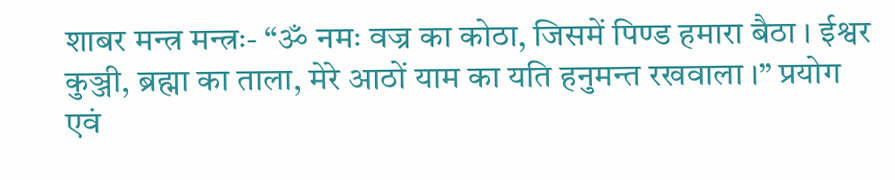शाबर मन्त्र मन्त्रः- “ॐ नमः वज्र का कोठा, जिसमें पिण्ड हमारा बैठा । ईश्वर कुञ्जी, ब्रह्मा का ताला, मेरे आठों याम का यति हनुमन्त रखवाला ।” प्रयोग एवं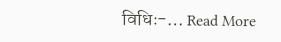विधिः-… Read More